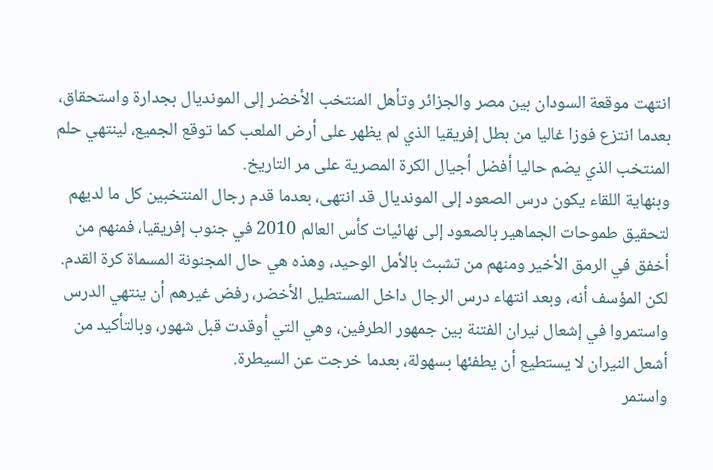انتهت موقعة السودان بين مصر والجزائر وتأهل المنتخب الأخضر إلى المونديال بجدارة واستحقاق، بعدما انتزع فوزا غاليا من بطل إفريقيا الذي لم يظهر على أرض الملعب كما توقع الجميع، لينتهي حلم المنتخب الذي يضم حاليا أفضل أجيال الكرة المصرية على مر التاريخ.
وبنهاية اللقاء يكون درس الصعود إلى المونديال قد انتهى، بعدما قدم رجال المنتخبين كل ما لديهم لتحقيق طموحات الجماهير بالصعود إلى نهائيات كأس العالم 2010 في جنوب إفريقيا، فمنهم من أخفق في الرمق الأخير ومنهم من تشبث بالأمل الوحيد، وهذه هي حال المجنونة المسماة كرة القدم.
لكن المؤسف أنه، وبعد انتهاء درس الرجال داخل المستطيل الأخضر، رفض غيرهم أن ينتهي الدرس واستمروا في إشعال نيران الفتنة بين جمهور الطرفين، وهي التي أوقدت قبل شهور، وبالتأكيد من أشعل النيران لا يستطيع أن يطفئها بسهولة، بعدما خرجت عن السيطرة.
واستمر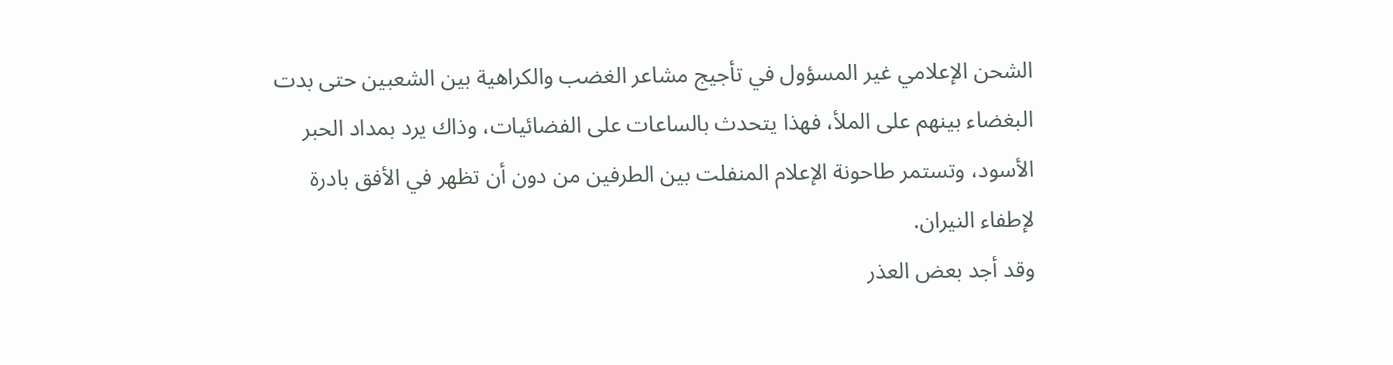الشحن الإعلامي غير المسؤول في تأجيج مشاعر الغضب والكراهية بين الشعبين حتى بدت البغضاء بينهم على الملأ، فهذا يتحدث بالساعات على الفضائيات، وذاك يرد بمداد الحبر الأسود، وتستمر طاحونة الإعلام المنفلت بين الطرفين من دون أن تظهر في الأفق بادرة لإطفاء النيران.
وقد أجد بعض العذر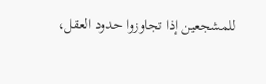للمشجعين إذا تجاوزوا حدود العقل،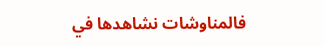فالمناوشات نشاهدها في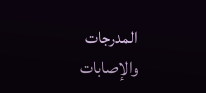المدرجات والإصابات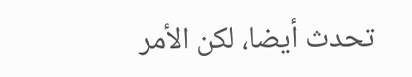تحدث أيضا، لكن الأمر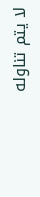لا يتم تناوله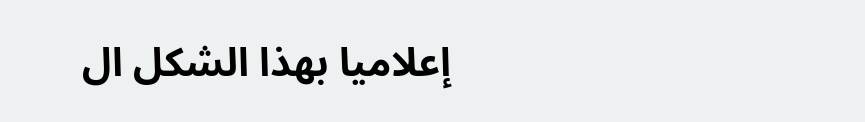إعلاميا بهذا الشكل ال